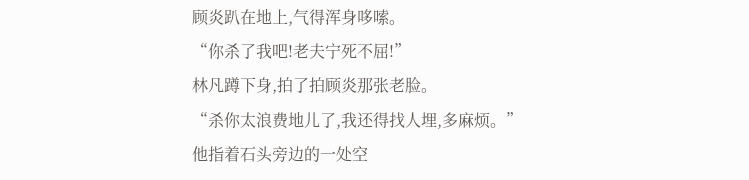顾炎趴在地上,气得浑身哆嗦。
“你杀了我吧!老夫宁死不屈!”
林凡蹲下身,拍了拍顾炎那张老脸。
“杀你太浪费地儿了,我还得找人埋,多麻烦。”
他指着石头旁边的一处空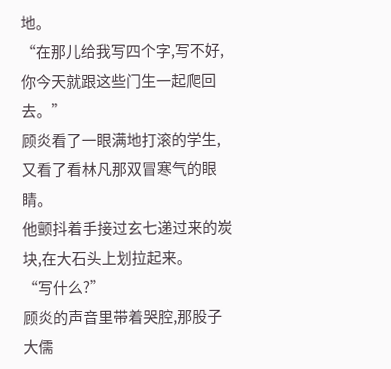地。
“在那儿给我写四个字,写不好,你今天就跟这些门生一起爬回去。”
顾炎看了一眼满地打滚的学生,又看了看林凡那双冒寒气的眼睛。
他颤抖着手接过玄七递过来的炭块,在大石头上划拉起来。
“写什么?”
顾炎的声音里带着哭腔,那股子大儒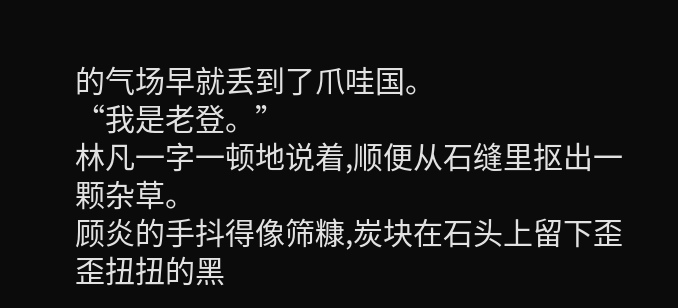的气场早就丢到了爪哇国。
“我是老登。”
林凡一字一顿地说着,顺便从石缝里抠出一颗杂草。
顾炎的手抖得像筛糠,炭块在石头上留下歪歪扭扭的黑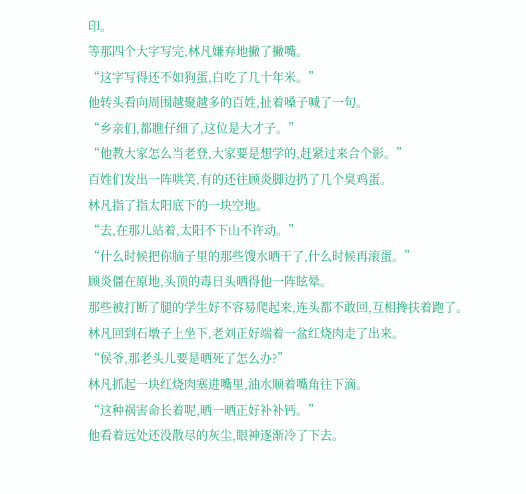印。
等那四个大字写完,林凡嫌弃地撇了撇嘴。
“这字写得还不如狗蛋,白吃了几十年米。”
他转头看向周围越聚越多的百姓,扯着嗓子喊了一句。
“乡亲们,都瞧仔细了,这位是大才子。”
“他教大家怎么当老登,大家要是想学的,赶紧过来合个影。”
百姓们发出一阵哄笑,有的还往顾炎脚边扔了几个臭鸡蛋。
林凡指了指太阳底下的一块空地。
“去,在那儿站着,太阳不下山不许动。”
“什么时候把你脑子里的那些馊水晒干了,什么时候再滚蛋。”
顾炎僵在原地,头顶的毒日头晒得他一阵眩晕。
那些被打断了腿的学生好不容易爬起来,连头都不敢回,互相搀扶着跑了。
林凡回到石墩子上坐下,老刘正好端着一盆红烧肉走了出来。
“侯爷,那老头儿要是晒死了怎么办?”
林凡抓起一块红烧肉塞进嘴里,油水顺着嘴角往下滴。
“这种祸害命长着呢,晒一晒正好补补钙。”
他看着远处还没散尽的灰尘,眼神逐渐冷了下去。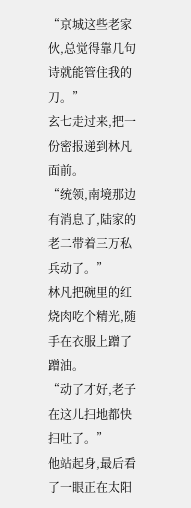“京城这些老家伙,总觉得靠几句诗就能管住我的刀。”
玄七走过来,把一份密报递到林凡面前。
“统领,南境那边有消息了,陆家的老二带着三万私兵动了。”
林凡把碗里的红烧肉吃个精光,随手在衣服上蹭了蹭油。
“动了才好,老子在这儿扫地都快扫吐了。”
他站起身,最后看了一眼正在太阳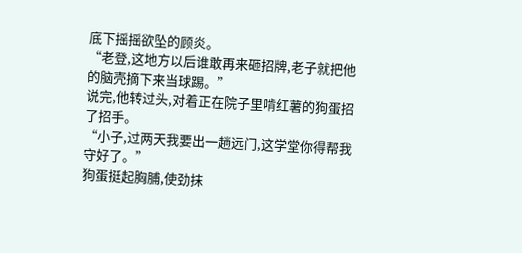底下摇摇欲坠的顾炎。
“老登,这地方以后谁敢再来砸招牌,老子就把他的脑壳摘下来当球踢。”
说完,他转过头,对着正在院子里啃红薯的狗蛋招了招手。
“小子,过两天我要出一趟远门,这学堂你得帮我守好了。”
狗蛋挺起胸脯,使劲抹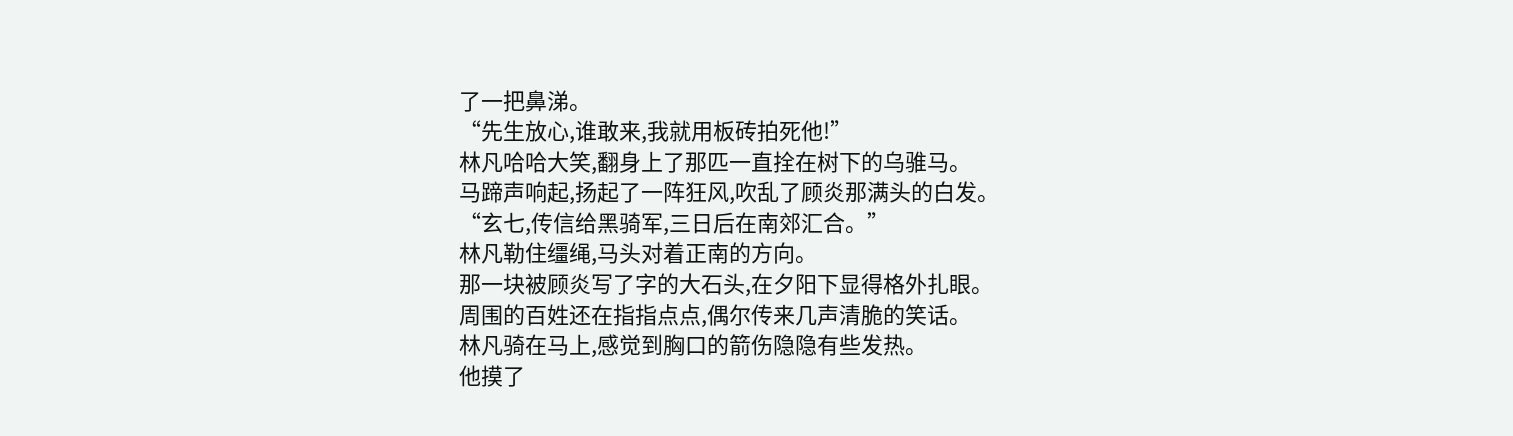了一把鼻涕。
“先生放心,谁敢来,我就用板砖拍死他!”
林凡哈哈大笑,翻身上了那匹一直拴在树下的乌骓马。
马蹄声响起,扬起了一阵狂风,吹乱了顾炎那满头的白发。
“玄七,传信给黑骑军,三日后在南郊汇合。”
林凡勒住缰绳,马头对着正南的方向。
那一块被顾炎写了字的大石头,在夕阳下显得格外扎眼。
周围的百姓还在指指点点,偶尔传来几声清脆的笑话。
林凡骑在马上,感觉到胸口的箭伤隐隐有些发热。
他摸了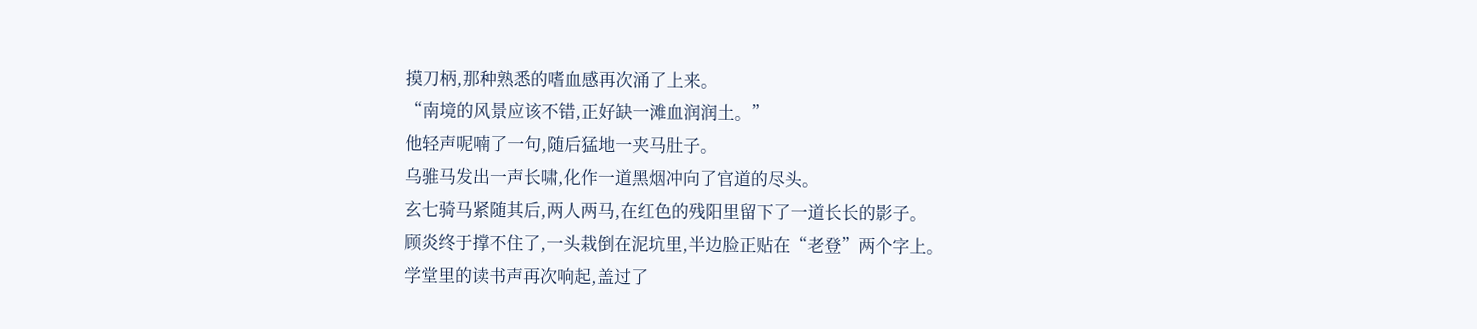摸刀柄,那种熟悉的嗜血感再次涌了上来。
“南境的风景应该不错,正好缺一滩血润润土。”
他轻声呢喃了一句,随后猛地一夹马肚子。
乌骓马发出一声长啸,化作一道黑烟冲向了官道的尽头。
玄七骑马紧随其后,两人两马,在红色的残阳里留下了一道长长的影子。
顾炎终于撑不住了,一头栽倒在泥坑里,半边脸正贴在“老登”两个字上。
学堂里的读书声再次响起,盖过了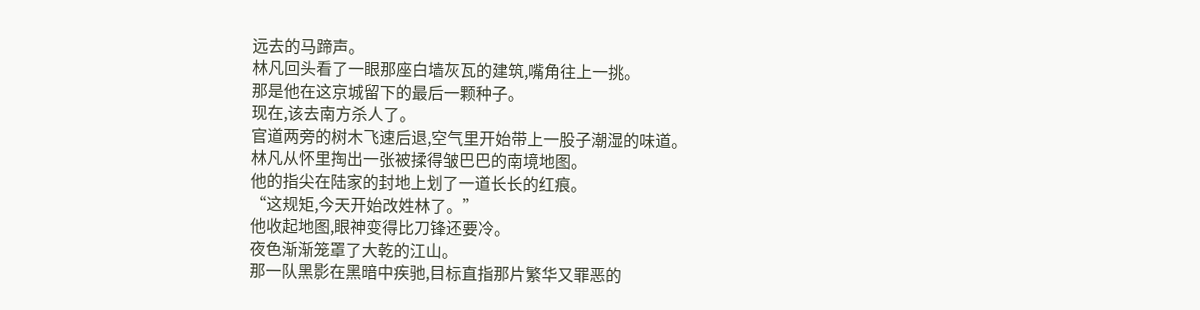远去的马蹄声。
林凡回头看了一眼那座白墙灰瓦的建筑,嘴角往上一挑。
那是他在这京城留下的最后一颗种子。
现在,该去南方杀人了。
官道两旁的树木飞速后退,空气里开始带上一股子潮湿的味道。
林凡从怀里掏出一张被揉得皱巴巴的南境地图。
他的指尖在陆家的封地上划了一道长长的红痕。
“这规矩,今天开始改姓林了。”
他收起地图,眼神变得比刀锋还要冷。
夜色渐渐笼罩了大乾的江山。
那一队黑影在黑暗中疾驰,目标直指那片繁华又罪恶的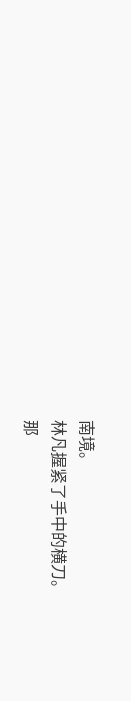南境。
林凡握紧了手中的横刀。
那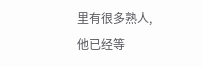里有很多熟人,他已经等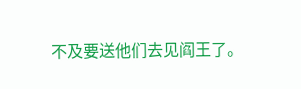不及要送他们去见阎王了。